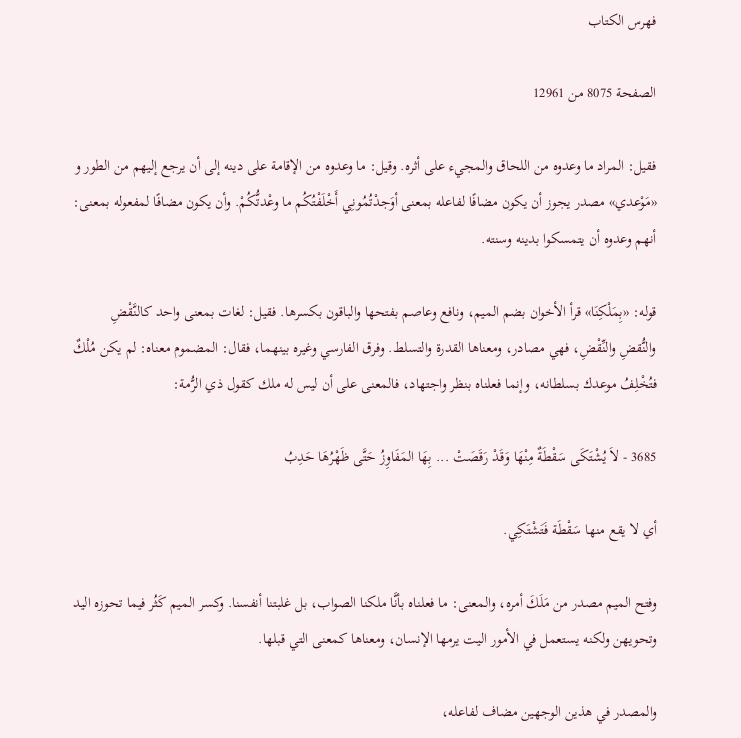فهرس الكتاب

الصفحة 8075 من 12961

فقيل: المراد ما وعدوه من اللحاق والمجيء على أثره. وقيل: ما وعدوه من الإقامة على دينه إلى أن يرجع إليهم من الطور و «مَوْعدي» مصدر يجوز أن يكون مضافًا لفاعله بمعنى أوَجدْتُمُونِي أَخْلَفْتُكُم ما وعْدتُّكُمْ. وأن يكون مضافًا لمفعوله بمعنى: أنهم وعدوه أن يتمسكوا بدينه وسنته.

قوله: «بِمَلْكِنَا» قرأ الأخوان بضم الميم، ونافع وعاصم بفتحها والباقون بكسرها. فقيل: لغات بمعنى واحد كالنَّقْضِ والنُّقضِ والنِّقْضِ، فهي مصادر، ومعناها القدرة والتسلط. وفرق الفارسي وغيره بينهما، فقال: المضموم معناه: لم يكن مُلْكٌ فتُخْلِفُ موعدك بسلطانه، وإنما فعلناه بنظر واجتهاد، فالمعنى على أن ليس له ملك كقول ذي الرُّمة:

3685 - لاَ يُشْتَكَى سَقْطَةٌ مِنْهَا وَقَدْ رَقَصَتْ ... بِهَا المَفَاوِزُ حَتَّى ظَهْرُهَا حَدِبُ

أي لا يقع منها سَقْطَة فَتَشْتَكِي.

وفتح الميم مصدر من مَلَكَ أمره، والمعنى: ما فعلناه بأنَّا ملكنا الصواب، بل غلبتنا أنفسنا. وكسر الميم كَثُر فيما تحوزه اليد وتحويهن ولكنه يستعمل في الأمور اليت يرمها الإنسان، ومعناها كمعنى التي قبلها.

والمصدر في هذين الوجهين مضاف لفاعله،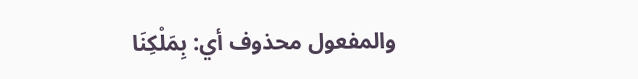والمفعول محذوف أي: بِمَلْكِنَا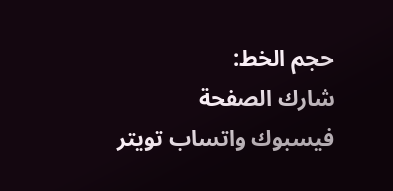حجم الخط:
شارك الصفحة
فيسبوك واتساب تويتر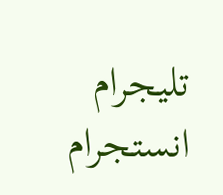تليجرام انستجرام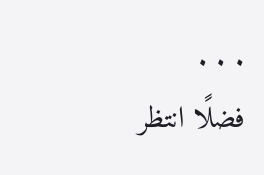. . .
فضلًا انتظر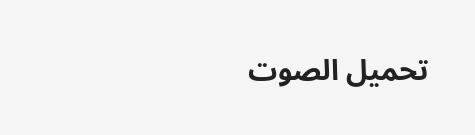تحميل الصوت